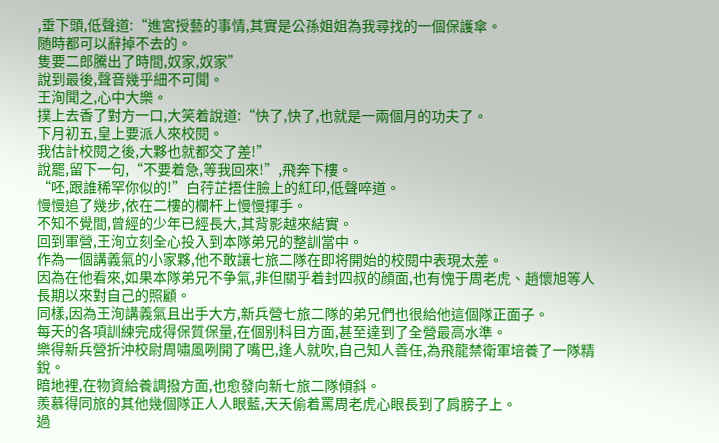,垂下頭,低聲道:“進宮授藝的事情,其實是公孫姐姐為我尋找的一個保護傘。
随時都可以辭掉不去的。
隻要二郎騰出了時間,奴家,奴家”
說到最後,聲音幾乎細不可聞。
王洵聞之,心中大樂。
撲上去香了對方一口,大笑着說道:“快了,快了,也就是一兩個月的功夫了。
下月初五,皇上要派人來校閱。
我估計校閱之後,大夥也就都交了差!”
說罷,留下一句,“不要着急,等我回來!”,飛奔下樓。
“呸,跟誰稀罕你似的!”白荇芷捂住臉上的紅印,低聲啐道。
慢慢追了幾步,依在二樓的欄杆上慢慢揮手。
不知不覺間,曾經的少年已經長大,其背影越來結實。
回到軍營,王洵立刻全心投入到本隊弟兄的整訓當中。
作為一個講義氣的小家夥,他不敢讓七旅二隊在即将開始的校閱中表現太差。
因為在他看來,如果本隊弟兄不争氣,非但關乎着封四叔的顔面,也有愧于周老虎、趙懷旭等人長期以來對自己的照顧。
同樣,因為王洵講義氣且出手大方,新兵營七旅二隊的弟兄們也很給他這個隊正面子。
每天的各項訓練完成得保質保量,在個别科目方面,甚至達到了全營最高水準。
樂得新兵營折沖校尉周嘯風咧開了嘴巴,逢人就吹,自己知人善任,為飛龍禁衛軍培養了一隊精銳。
暗地裡,在物資給養調撥方面,也愈發向新七旅二隊傾斜。
羨慕得同旅的其他幾個隊正人人眼藍,天天偷着罵周老虎心眼長到了肩膀子上。
過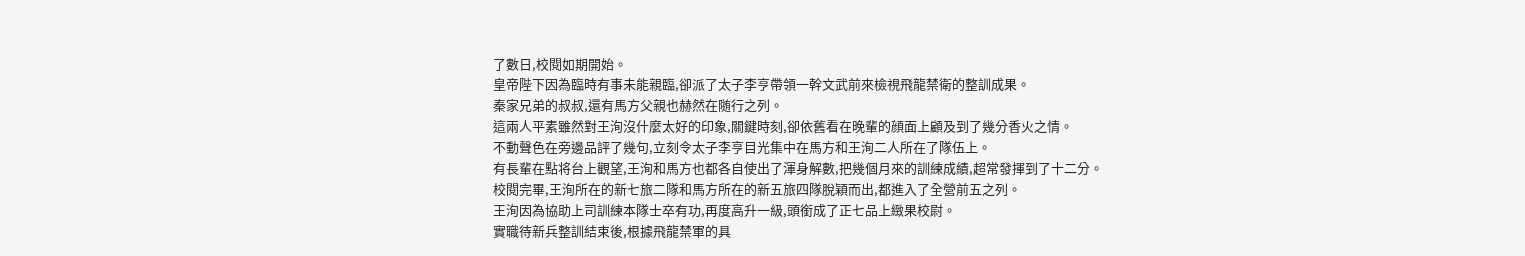了數日,校閱如期開始。
皇帝陛下因為臨時有事未能親臨,卻派了太子李亨帶領一幹文武前來檢視飛龍禁衛的整訓成果。
秦家兄弟的叔叔,還有馬方父親也赫然在随行之列。
這兩人平素雖然對王洵沒什麼太好的印象,關鍵時刻,卻依舊看在晚輩的顔面上顧及到了幾分香火之情。
不動聲色在旁邊品評了幾句,立刻令太子李亨目光集中在馬方和王洵二人所在了隊伍上。
有長輩在點将台上觀望,王洵和馬方也都各自使出了渾身解數,把幾個月來的訓練成績,超常發揮到了十二分。
校閱完畢,王洵所在的新七旅二隊和馬方所在的新五旅四隊脫穎而出,都進入了全營前五之列。
王洵因為協助上司訓練本隊士卒有功,再度高升一級,頭銜成了正七品上緻果校尉。
實職待新兵整訓結束後,根據飛龍禁軍的具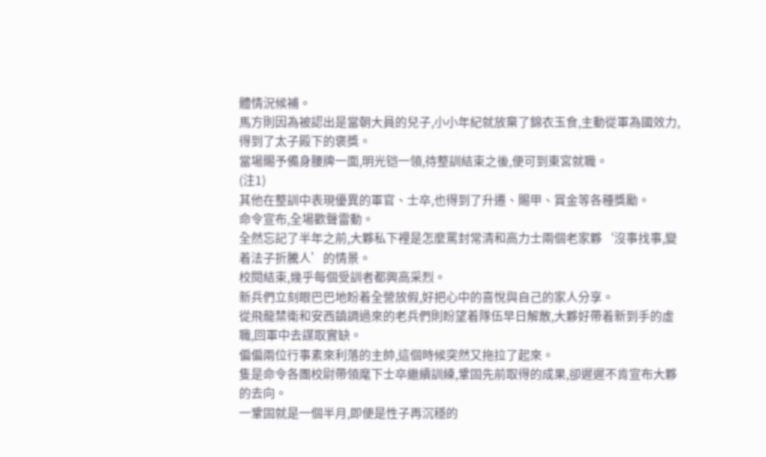體情況候補。
馬方則因為被認出是當朝大員的兒子,小小年紀就放棄了錦衣玉食,主動從軍為國效力,得到了太子殿下的褒獎。
當場賜予備身腰牌一面,明光铠一領,待整訓結束之後,便可到東宮就職。
(注1)
其他在整訓中表現優異的軍官、士卒,也得到了升遷、賜甲、賞金等各種獎勵。
命令宣布,全場歡聲雷動。
全然忘記了半年之前,大夥私下裡是怎麼罵封常清和高力士兩個老家夥‘沒事找事,變着法子折騰人’的情景。
校閱結束,幾乎每個受訓者都興高采烈。
新兵們立刻眼巴巴地盼着全營放假,好把心中的喜悅與自己的家人分享。
從飛龍禁衛和安西鎮調過來的老兵們則盼望着隊伍早日解散,大夥好帶着新到手的虛職,回軍中去謀取實缺。
偏偏兩位行事素來利落的主帥,這個時候突然又拖拉了起來。
隻是命令各團校尉帶領麾下士卒繼續訓練,鞏固先前取得的成果,卻遲遲不肯宣布大夥的去向。
一鞏固就是一個半月,即便是性子再沉穩的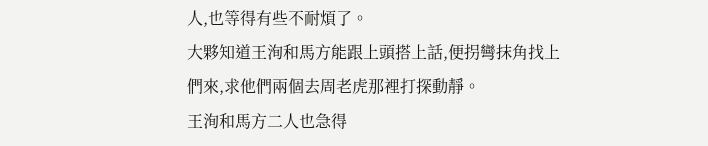人,也等得有些不耐煩了。
大夥知道王洵和馬方能跟上頭搭上話,便拐彎抹角找上們來,求他們兩個去周老虎那裡打探動靜。
王洵和馬方二人也急得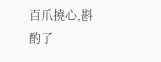百爪撓心,斟酌了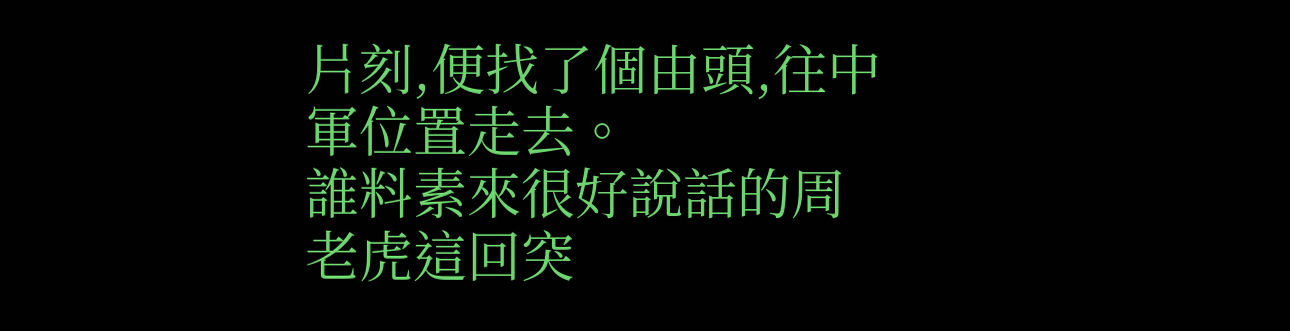片刻,便找了個由頭,往中軍位置走去。
誰料素來很好說話的周老虎這回突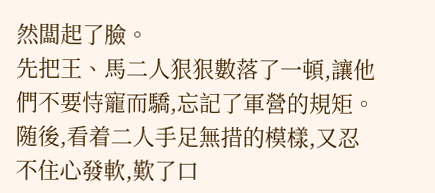然闆起了臉。
先把王、馬二人狠狠數落了一頓,讓他們不要恃寵而驕,忘記了軍營的規矩。
随後,看着二人手足無措的模樣,又忍不住心發軟,歎了口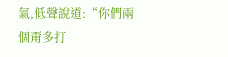氣,低聲說道:“你們兩個甭多打